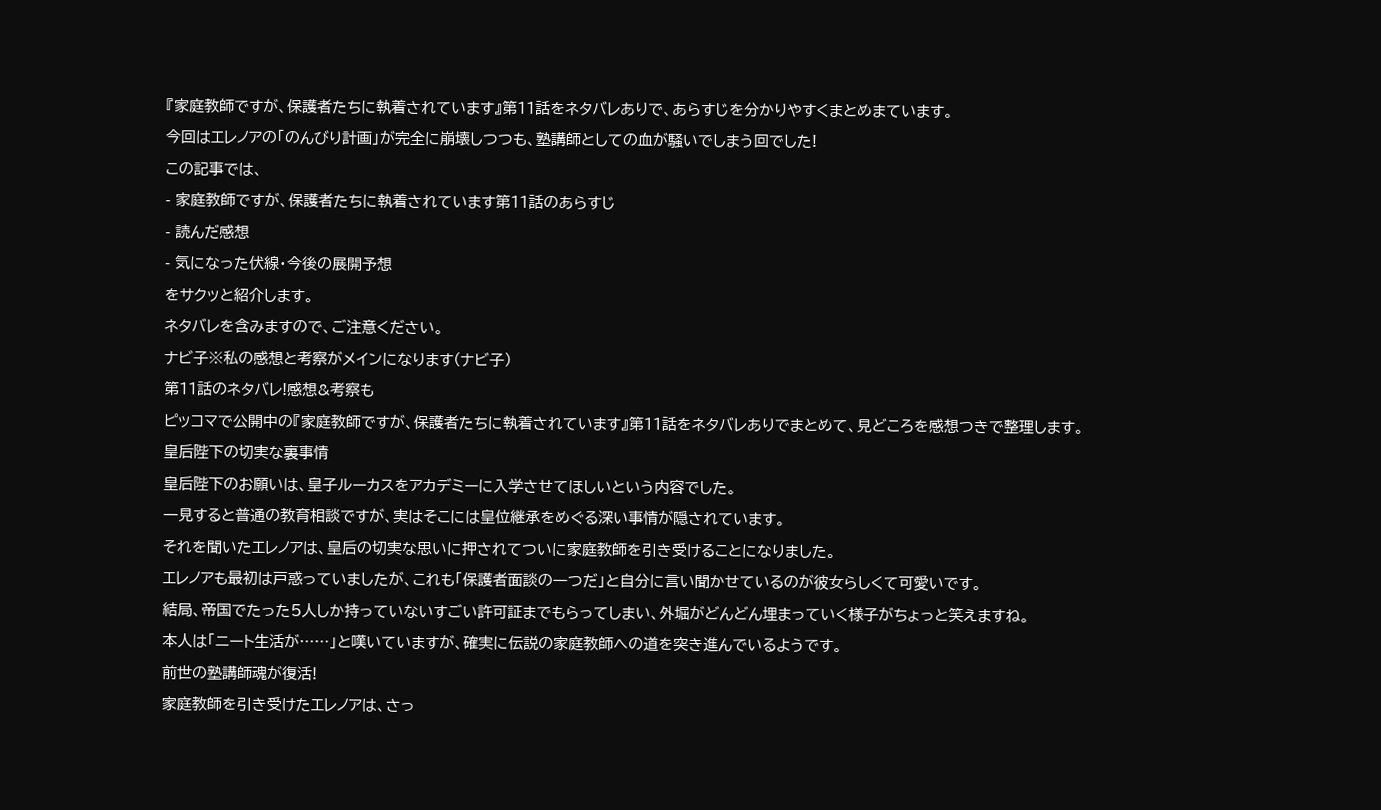『家庭教師ですが、保護者たちに執着されています』第11話をネタバレありで、あらすじを分かりやすくまとめまています。
今回はエレノアの「のんびり計画」が完全に崩壊しつつも、塾講師としての血が騒いでしまう回でした!
この記事では、
- 家庭教師ですが、保護者たちに執着されています第11話のあらすじ
- 読んだ感想
- 気になった伏線・今後の展開予想
をサクッと紹介します。
ネタバレを含みますので、ご注意ください。
ナビ子※私の感想と考察がメインになります(ナビ子)
第11話のネタバレ!感想&考察も
ピッコマで公開中の『家庭教師ですが、保護者たちに執着されています』第11話をネタバレありでまとめて、見どころを感想つきで整理します。
皇后陛下の切実な裏事情
皇后陛下のお願いは、皇子ルーカスをアカデミーに入学させてほしいという内容でした。
一見すると普通の教育相談ですが、実はそこには皇位継承をめぐる深い事情が隠されています。
それを聞いたエレノアは、皇后の切実な思いに押されてついに家庭教師を引き受けることになりました。
エレノアも最初は戸惑っていましたが、これも「保護者面談の一つだ」と自分に言い聞かせているのが彼女らしくて可愛いです。
結局、帝国でたった5人しか持っていないすごい許可証までもらってしまい、外堀がどんどん埋まっていく様子がちょっと笑えますね。
本人は「ニート生活が……」と嘆いていますが、確実に伝説の家庭教師への道を突き進んでいるようです。
前世の塾講師魂が復活!
家庭教師を引き受けたエレノアは、さっ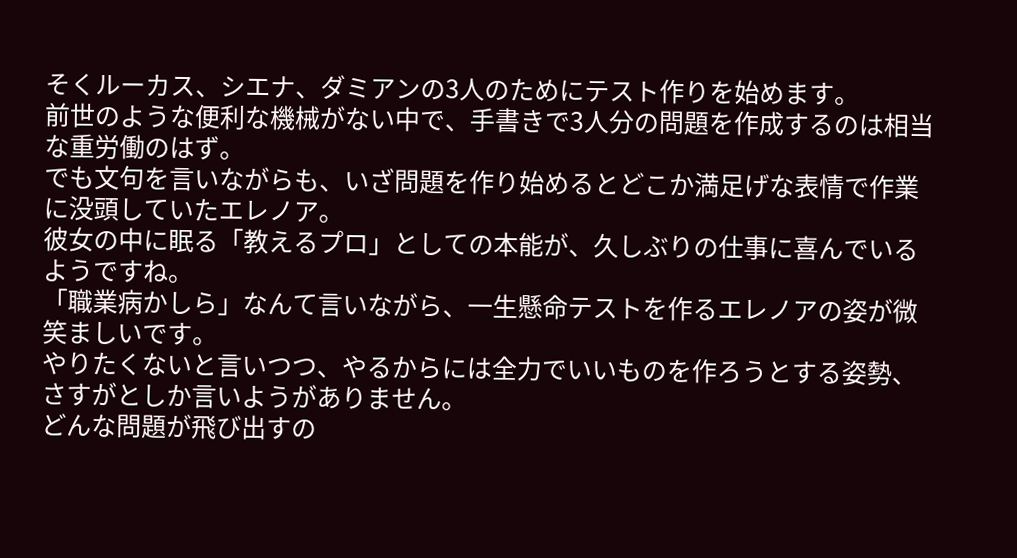そくルーカス、シエナ、ダミアンの3人のためにテスト作りを始めます。
前世のような便利な機械がない中で、手書きで3人分の問題を作成するのは相当な重労働のはず。
でも文句を言いながらも、いざ問題を作り始めるとどこか満足げな表情で作業に没頭していたエレノア。
彼女の中に眠る「教えるプロ」としての本能が、久しぶりの仕事に喜んでいるようですね。
「職業病かしら」なんて言いながら、一生懸命テストを作るエレノアの姿が微笑ましいです。
やりたくないと言いつつ、やるからには全力でいいものを作ろうとする姿勢、さすがとしか言いようがありません。
どんな問題が飛び出すの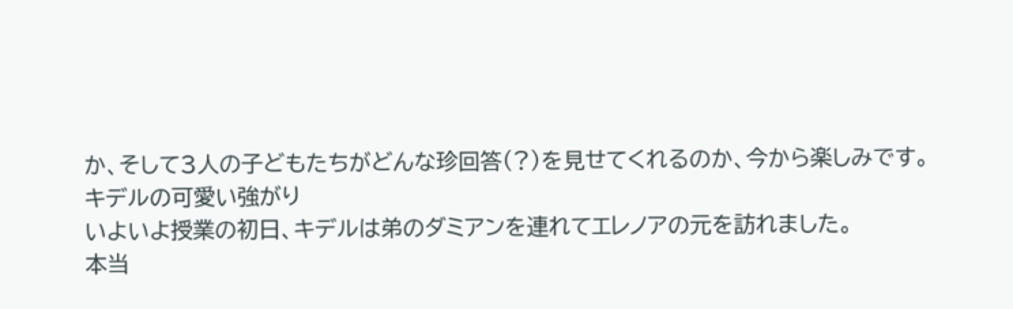か、そして3人の子どもたちがどんな珍回答(?)を見せてくれるのか、今から楽しみです。
キデルの可愛い強がり
いよいよ授業の初日、キデルは弟のダミアンを連れてエレノアの元を訪れました。
本当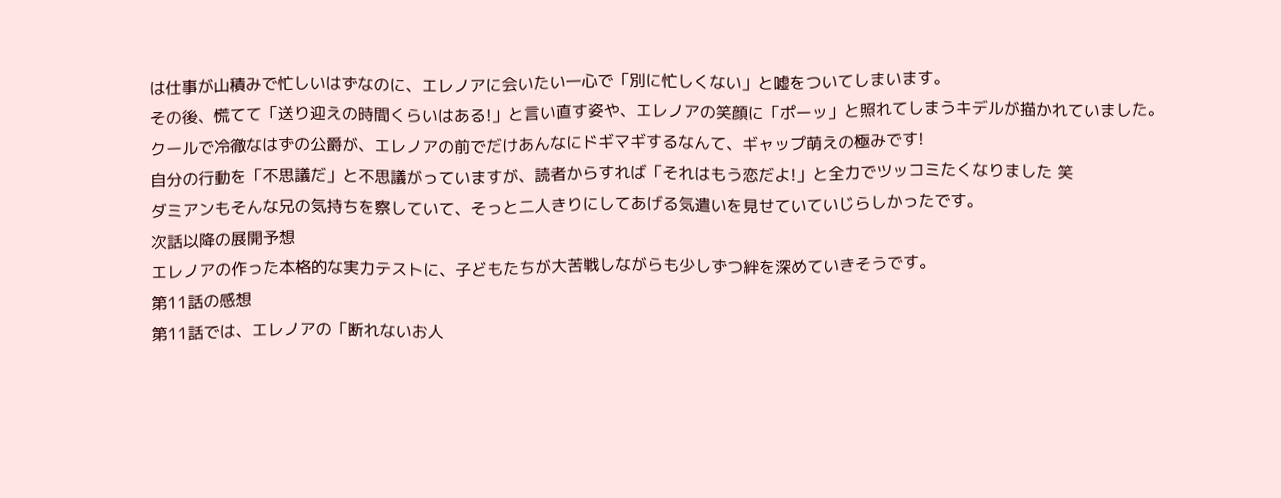は仕事が山積みで忙しいはずなのに、エレノアに会いたい一心で「別に忙しくない」と嘘をついてしまいます。
その後、慌てて「送り迎えの時間くらいはある!」と言い直す姿や、エレノアの笑顔に「ポーッ」と照れてしまうキデルが描かれていました。
クールで冷徹なはずの公爵が、エレノアの前でだけあんなにドギマギするなんて、ギャップ萌えの極みです!
自分の行動を「不思議だ」と不思議がっていますが、読者からすれば「それはもう恋だよ!」と全力でツッコミたくなりました 笑
ダミアンもそんな兄の気持ちを察していて、そっと二人きりにしてあげる気遣いを見せていていじらしかったです。
次話以降の展開予想
エレノアの作った本格的な実力テストに、子どもたちが大苦戦しながらも少しずつ絆を深めていきそうです。
第11話の感想
第11話では、エレノアの「断れないお人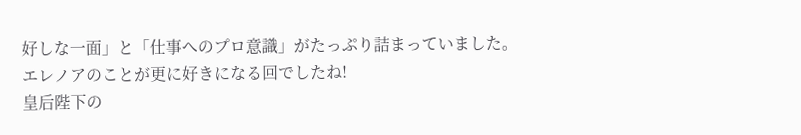好しな一面」と「仕事へのプロ意識」がたっぷり詰まっていました。
エレノアのことが更に好きになる回でしたね!
皇后陛下の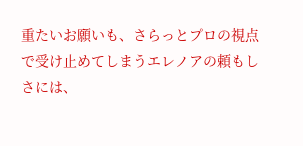重たいお願いも、さらっとプロの視点で受け止めてしまうエレノアの頼もしさには、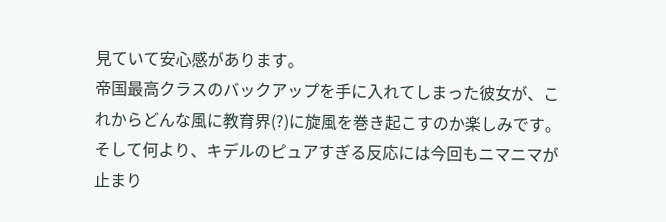見ていて安心感があります。
帝国最高クラスのバックアップを手に入れてしまった彼女が、これからどんな風に教育界(?)に旋風を巻き起こすのか楽しみです。
そして何より、キデルのピュアすぎる反応には今回もニマニマが止まり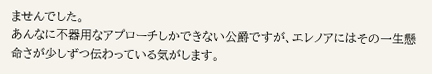ませんでした。
あんなに不器用なアプローチしかできない公爵ですが、エレノアにはその一生懸命さが少しずつ伝わっている気がします。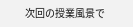次回の授業風景で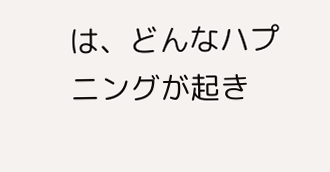は、どんなハプニングが起き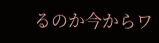るのか今からワ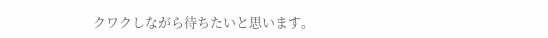クワクしながら待ちたいと思います。